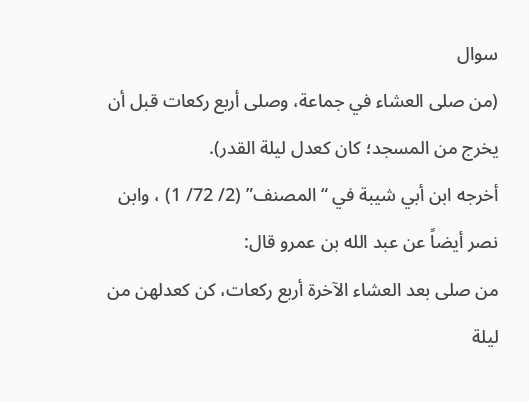سوال
(من صلى العشاء في جماعة، وصلى أربع ركعات قبل أن يخرج من المسجد؛ كان كعدل ليلة القدر).
أخرجه ابن أبي شيبة في “المصنف” (2/ 72/ 1) ، وابن نصر أيضاً عن عبد الله بن عمرو قال:
من صلى بعد العشاء الآخرة أربع ركعات، كن كعدلهن من ليلة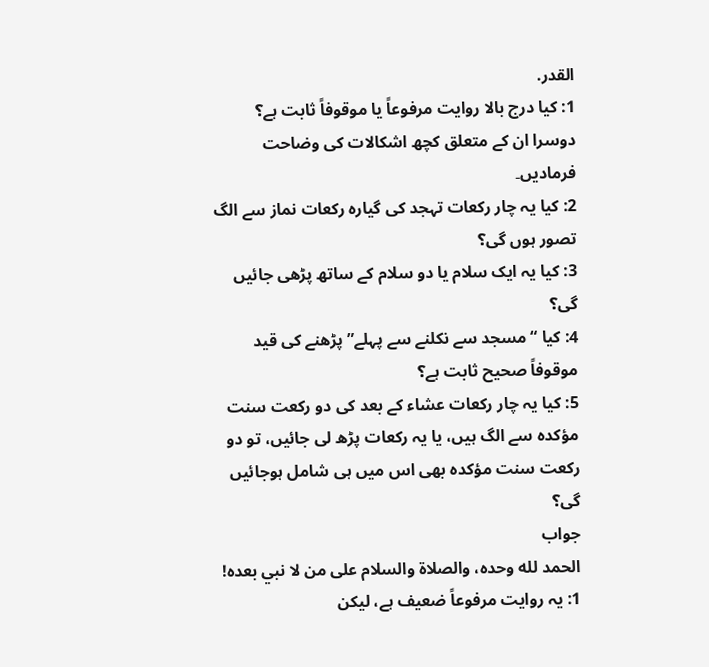القدر.
1: کیا درج بالا روایت مرفوعاً یا موقوفاً ثابت ہے؟
دوسرا ان کے متعلق کچھ اشکالات کی وضاحت فرمادیں۔
2: کیا یہ چار رکعات تہجد کی گیارہ رکعات نماز سے الگ تصور ہوں گی؟
3: کیا یہ ایک سلام یا دو سلام کے ساتھ پڑھی جائیں گی؟
4: کیا “مسجد سے نکلنے سے پہلے” پڑھنے کی قید موقوفاً صحیح ثابت ہے؟
5: کیا یہ چار رکعات عشاء کے بعد کی دو رکعت سنت مؤکدہ سے الگ ہیں، یا یہ رکعات پڑھ لی جائیں، تو دو رکعت سنت مؤکدہ بھی اس میں ہی شامل ہوجائیں گی؟
جواب
الحمد لله وحده، والصلاة والسلام على من لا نبي بعده!
1: یہ روایت مرفوعاً ضعیف ہے، لیکن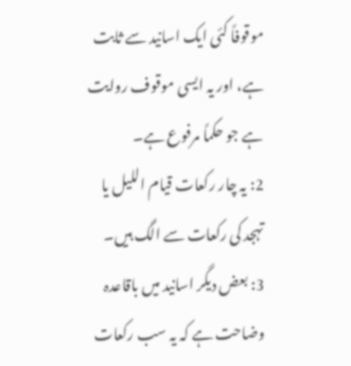موقوفاً کئی ایک اسانید سے ثابت ہے، اور یہ ایسی موقوف روایت ہے جو حکماً مرفوع ہے۔
2: یہ چار رکعات قیام اللیل یا تہجد کی رکعات سے الگ ہیں۔
3: بعض دیگر اسانید میں باقاعدہ وضاحت ہے کہ یہ سب رکعات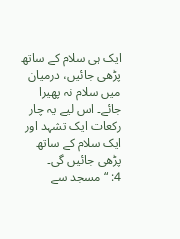ایک ہی سلام کے ساتھ پڑھی جائیں، درمیان میں سلام نہ پھیرا جائے۔ اس لیے یہ چار رکعات ایک تشہد اور ایک سلام کے ساتھ پڑھی جائیں گی۔
4: “مسجد سے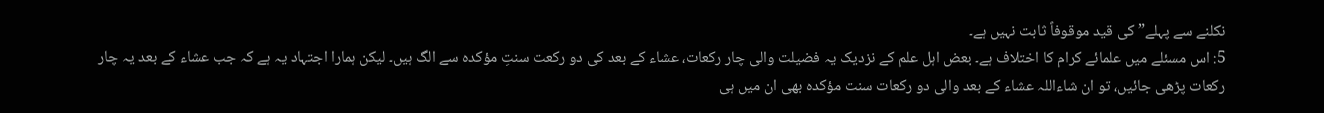نکلنے سے پہلے” کی قید موقوفاً ثابت نہیں ہے۔
5: اس مسئلے میں علمائے کرام کا اختلاف ہے۔ بعض اہل علم کے نزدیک یہ فضیلت والی چار رکعات، عشاء کے بعد کی دو رکعت سنتِ مؤکدہ سے الگ ہیں۔ لیکن ہمارا اجتہاد یہ ہے کہ جب عشاء کے بعد یہ چار رکعات پڑھی جائیں، تو ان شاءاللہ عشاء کے بعد والی دو رکعات سنت مؤکدہ بھی ان میں ہی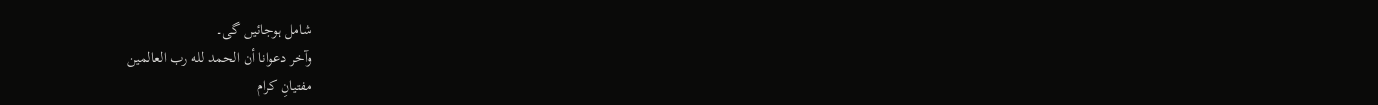شامل ہوجائیں گی۔
وآخر دعوانا أن الحمد لله رب العالمين
مفتیانِ کرام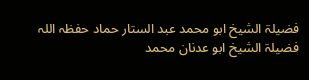فضیلۃ الشیخ ابو محمد عبد الستار حماد حفظہ اللہ
فضیلۃ الشیخ ابو عدنان محمد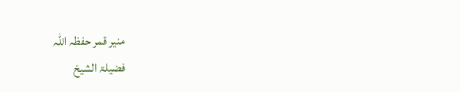منیر قمر حفظہ اللہ
فضیلۃ الشیخ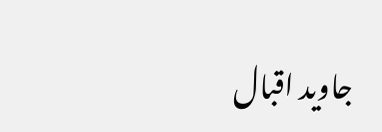جاوید اقبال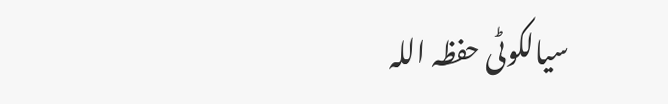سیالکوٹی حفظہ اللہ